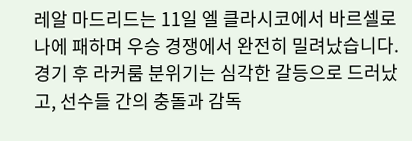레알 마드리드는 11일 엘 클라시코에서 바르셀로나에 패하며 우승 경쟁에서 완전히 밀려났습니다. 경기 후 라커룸 분위기는 심각한 갈등으로 드러났고, 선수들 간의 충돌과 감독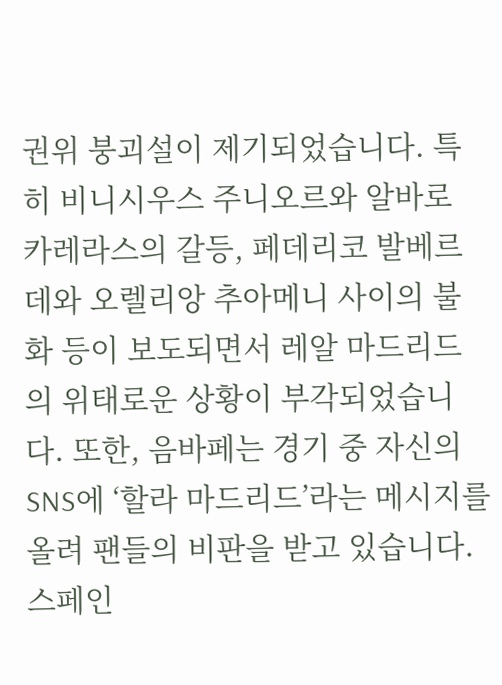권위 붕괴설이 제기되었습니다. 특히 비니시우스 주니오르와 알바로 카레라스의 갈등, 페데리코 발베르데와 오렐리앙 추아메니 사이의 불화 등이 보도되면서 레알 마드리드의 위태로운 상황이 부각되었습니다. 또한, 음바페는 경기 중 자신의 SNS에 ‘할라 마드리드’라는 메시지를 올려 팬들의 비판을 받고 있습니다. 스페인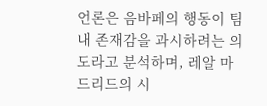언론은 음바페의 행동이 팀 내 존재감을 과시하려는 의도라고 분석하며, 레알 마드리드의 시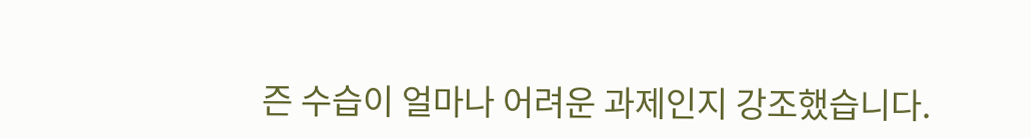즌 수습이 얼마나 어려운 과제인지 강조했습니다.